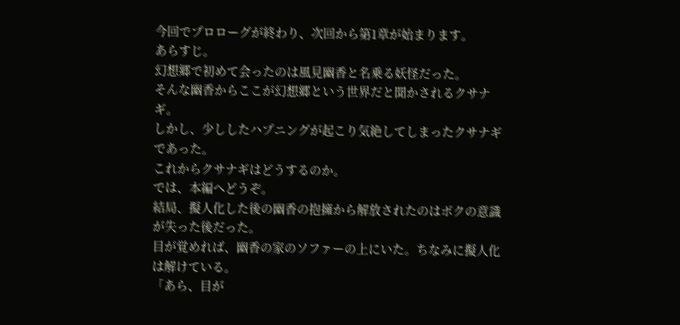今回でプロローグが終わり、次回から第1章が始まります。
あらすじ。
幻想郷で初めて会ったのは風見幽香と名乗る妖怪だった。
そんな幽香からここが幻想郷という世界だと聞かされるクサナギ。
しかし、少ししたハプニングが起こり気絶してしまったクサナギであった。
これからクサナギはどうするのか。
では、本編へどうぞ。
結局、擬人化した後の幽香の抱擁から解放されたのはボクの意識が失った後だった。
目が覚めれば、幽香の家のソファーの上にいた。ちなみに擬人化は解けている。
「あら、目が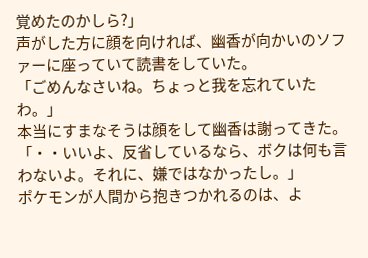覚めたのかしら?」
声がした方に顔を向ければ、幽香が向かいのソファーに座っていて読書をしていた。
「ごめんなさいね。ちょっと我を忘れていたわ。」
本当にすまなそうは顔をして幽香は謝ってきた。
「・・いいよ、反省しているなら、ボクは何も言わないよ。それに、嫌ではなかったし。」
ポケモンが人間から抱きつかれるのは、よ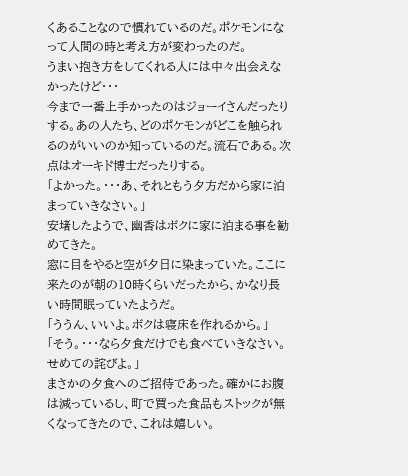くあることなので慣れているのだ。ポケモンになって人間の時と考え方が変わったのだ。
うまい抱き方をしてくれる人には中々出会えなかったけど・・・
今まで一番上手かったのはジョーイさんだったりする。あの人たち、どのポケモンがどこを触られるのがいいのか知っているのだ。流石である。次点はオーキド博士だったりする。
「よかった。・・・あ、それともう夕方だから家に泊まっていきなさい。」
安堵したようで、幽香はボクに家に泊まる事を勧めてきた。
窓に目をやると空が夕日に染まっていた。ここに来たのが朝の10時くらいだったから、かなり長い時間眠っていたようだ。
「ううん、いいよ。ボクは寝床を作れるから。」
「そう。・・・なら夕食だけでも食べていきなさい。せめての詫びよ。」
まさかの夕食へのご招待であった。確かにお腹は減っているし、町で買った食品もストックが無くなってきたので、これは嬉しい。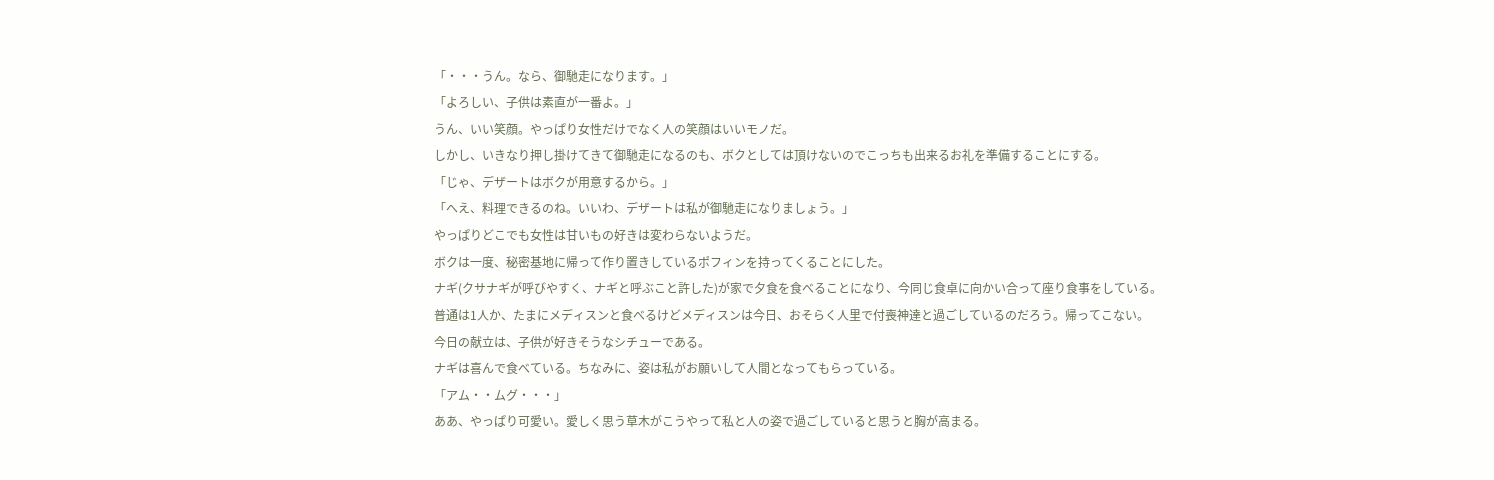「・・・うん。なら、御馳走になります。」
「よろしい、子供は素直が一番よ。」
うん、いい笑顔。やっぱり女性だけでなく人の笑顔はいいモノだ。
しかし、いきなり押し掛けてきて御馳走になるのも、ボクとしては頂けないのでこっちも出来るお礼を準備することにする。
「じゃ、デザートはボクが用意するから。」
「へえ、料理できるのね。いいわ、デザートは私が御馳走になりましょう。」
やっぱりどこでも女性は甘いもの好きは変わらないようだ。
ボクは一度、秘密基地に帰って作り置きしているポフィンを持ってくることにした。
ナギ(クサナギが呼びやすく、ナギと呼ぶこと許した)が家で夕食を食べることになり、今同じ食卓に向かい合って座り食事をしている。
普通は1人か、たまにメディスンと食べるけどメディスンは今日、おそらく人里で付喪神達と過ごしているのだろう。帰ってこない。
今日の献立は、子供が好きそうなシチューである。
ナギは喜んで食べている。ちなみに、姿は私がお願いして人間となってもらっている。
「アム・・ムグ・・・」
ああ、やっぱり可愛い。愛しく思う草木がこうやって私と人の姿で過ごしていると思うと胸が高まる。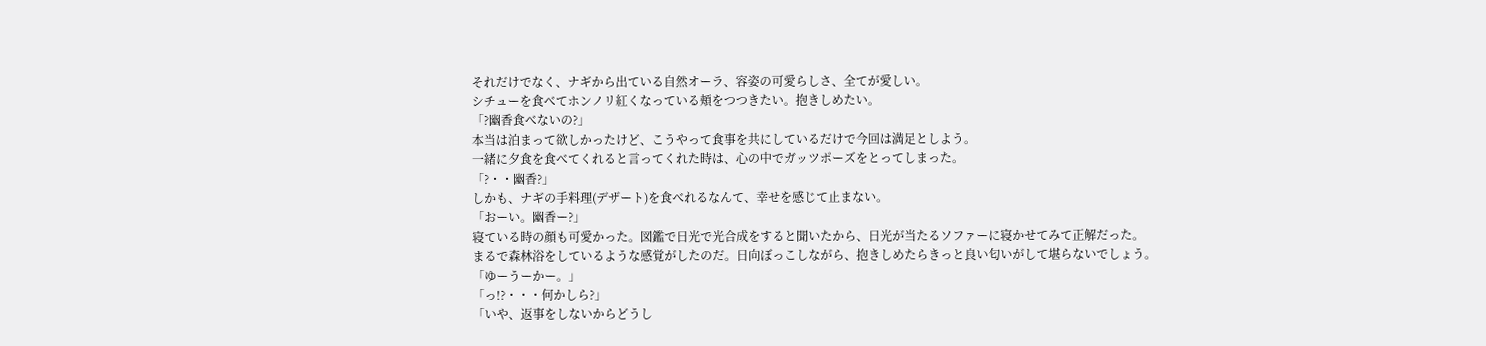それだけでなく、ナギから出ている自然オーラ、容姿の可愛らしさ、全てが愛しい。
シチューを食べてホンノリ紅くなっている頬をつつきたい。抱きしめたい。
「?幽香食べないの?」
本当は泊まって欲しかったけど、こうやって食事を共にしているだけで今回は満足としよう。
一緒に夕食を食べてくれると言ってくれた時は、心の中でガッツポーズをとってしまった。
「?・・幽香?」
しかも、ナギの手料理(デザート)を食べれるなんて、幸せを感じて止まない。
「おーい。幽香ー?」
寝ている時の顔も可愛かった。図鑑で日光で光合成をすると聞いたから、日光が当たるソファーに寝かせてみて正解だった。
まるで森林浴をしているような感覚がしたのだ。日向ぼっこしながら、抱きしめたらきっと良い匂いがして堪らないでしょう。
「ゆーうーかー。」
「っ!?・・・何かしら?」
「いや、返事をしないからどうし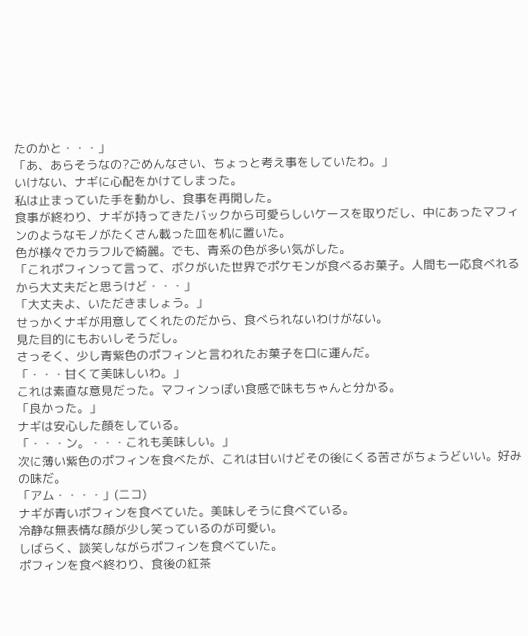たのかと・・・」
「あ、あらそうなの?ごめんなさい、ちょっと考え事をしていたわ。」
いけない、ナギに心配をかけてしまった。
私は止まっていた手を動かし、食事を再開した。
食事が終わり、ナギが持ってきたバックから可愛らしいケースを取りだし、中にあったマフィンのようなモノがたくさん載った皿を机に置いた。
色が様々でカラフルで綺麗。でも、青系の色が多い気がした。
「これポフィンって言って、ボクがいた世界でポケモンが食べるお菓子。人間も一応食べれるから大丈夫だと思うけど・・・」
「大丈夫よ、いただきましょう。」
せっかくナギが用意してくれたのだから、食べられないわけがない。
見た目的にもおいしそうだし。
さっそく、少し青紫色のポフィンと言われたお菓子を口に運んだ。
「・・・甘くて美味しいわ。」
これは素直な意見だった。マフィンっぽい食感で味もちゃんと分かる。
「良かった。」
ナギは安心した顔をしている。
「・・・ン。・・・これも美味しい。」
次に薄い紫色のポフィンを食べたが、これは甘いけどその後にくる苦さがちょうどいい。好みの味だ。
「アム・・・・」(ニコ)
ナギが青いポフィンを食べていた。美味しそうに食べている。
冷静な無表情な顔が少し笑っているのが可愛い。
しばらく、談笑しながらポフィンを食べていた。
ポフィンを食べ終わり、食後の紅茶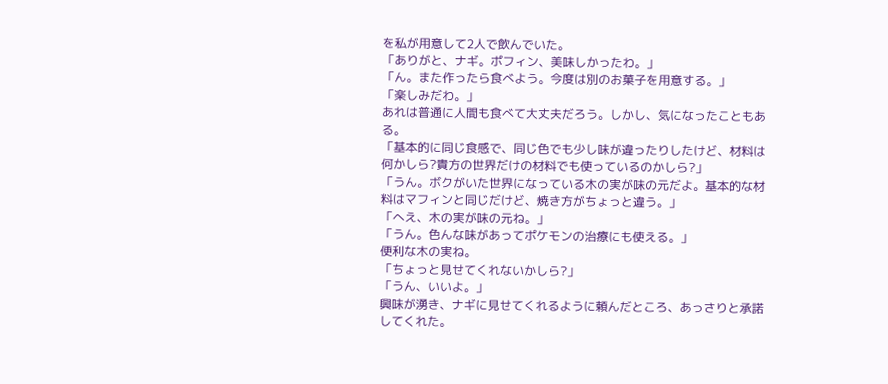を私が用意して2人で飲んでいた。
「ありがと、ナギ。ポフィン、美味しかったわ。」
「ん。また作ったら食べよう。今度は別のお菓子を用意する。」
「楽しみだわ。」
あれは普通に人間も食べて大丈夫だろう。しかし、気になったこともある。
「基本的に同じ食感で、同じ色でも少し味が違ったりしたけど、材料は何かしら?貴方の世界だけの材料でも使っているのかしら?」
「うん。ボクがいた世界になっている木の実が味の元だよ。基本的な材料はマフィンと同じだけど、焼き方がちょっと違う。」
「へえ、木の実が味の元ね。」
「うん。色んな味があってポケモンの治療にも使える。」
便利な木の実ね。
「ちょっと見せてくれないかしら?」
「うん、いいよ。」
興味が湧き、ナギに見せてくれるように頼んだところ、あっさりと承諾してくれた。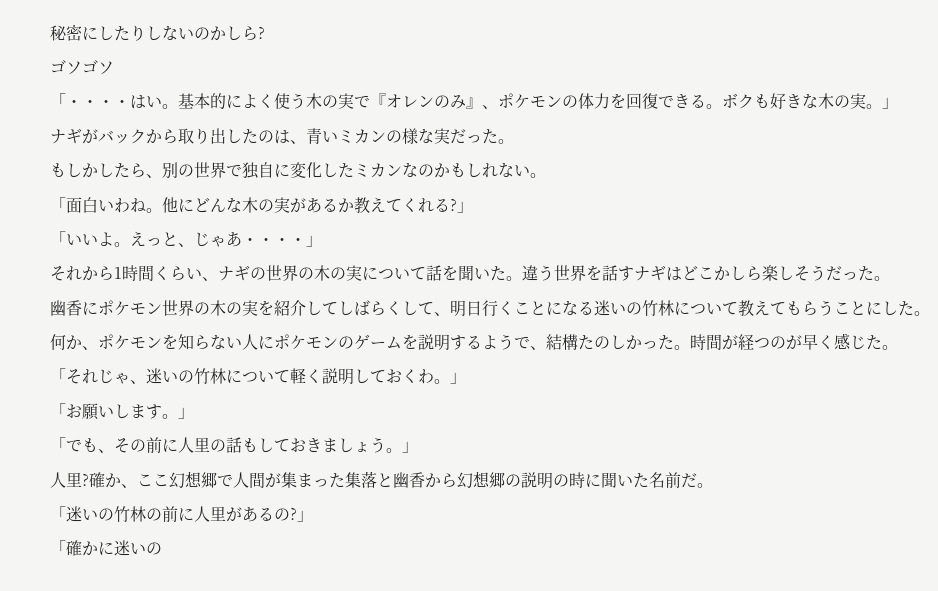秘密にしたりしないのかしら?
ゴソゴソ
「・・・・はい。基本的によく使う木の実で『オレンのみ』、ポケモンの体力を回復できる。ボクも好きな木の実。」
ナギがバックから取り出したのは、青いミカンの様な実だった。
もしかしたら、別の世界で独自に変化したミカンなのかもしれない。
「面白いわね。他にどんな木の実があるか教えてくれる?」
「いいよ。えっと、じゃあ・・・・」
それから1時間くらい、ナギの世界の木の実について話を聞いた。違う世界を話すナギはどこかしら楽しそうだった。
幽香にポケモン世界の木の実を紹介してしばらくして、明日行くことになる迷いの竹林について教えてもらうことにした。
何か、ポケモンを知らない人にポケモンのゲームを説明するようで、結構たのしかった。時間が経つのが早く感じた。
「それじゃ、迷いの竹林について軽く説明しておくわ。」
「お願いします。」
「でも、その前に人里の話もしておきましょう。」
人里?確か、ここ幻想郷で人間が集まった集落と幽香から幻想郷の説明の時に聞いた名前だ。
「迷いの竹林の前に人里があるの?」
「確かに迷いの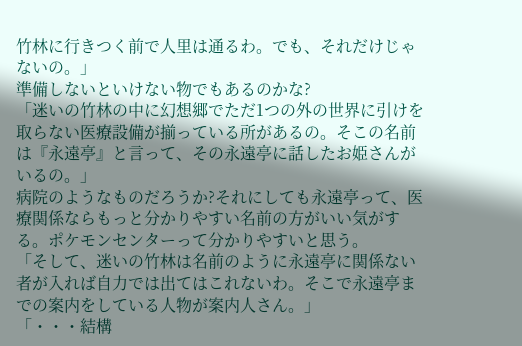竹林に行きつく前で人里は通るわ。でも、それだけじゃないの。」
準備しないといけない物でもあるのかな?
「迷いの竹林の中に幻想郷でただ1つの外の世界に引けを取らない医療設備が揃っている所があるの。そこの名前は『永遠亭』と言って、その永遠亭に話したお姫さんがいるの。」
病院のようなものだろうか?それにしても永遠亭って、医療関係ならもっと分かりやすい名前の方がいい気がする。ポケモンセンターって分かりやすいと思う。
「そして、迷いの竹林は名前のように永遠亭に関係ない者が入れば自力では出てはこれないわ。そこで永遠亭までの案内をしている人物が案内人さん。」
「・・・結構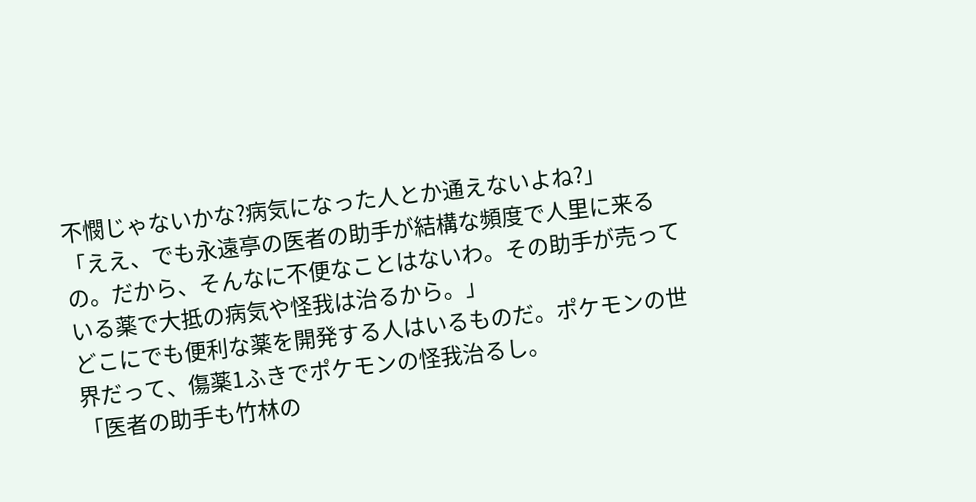不憫じゃないかな?病気になった人とか通えないよね?」
「ええ、でも永遠亭の医者の助手が結構な頻度で人里に来るの。だから、そんなに不便なことはないわ。その助手が売っている薬で大抵の病気や怪我は治るから。」
どこにでも便利な薬を開発する人はいるものだ。ポケモンの世界だって、傷薬1ふきでポケモンの怪我治るし。
「医者の助手も竹林の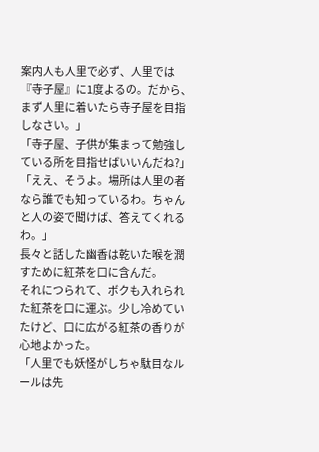案内人も人里で必ず、人里では『寺子屋』に1度よるの。だから、まず人里に着いたら寺子屋を目指しなさい。」
「寺子屋、子供が集まって勉強している所を目指せばいいんだね?」
「ええ、そうよ。場所は人里の者なら誰でも知っているわ。ちゃんと人の姿で聞けば、答えてくれるわ。」
長々と話した幽香は乾いた喉を潤すために紅茶を口に含んだ。
それにつられて、ボクも入れられた紅茶を口に運ぶ。少し冷めていたけど、口に広がる紅茶の香りが心地よかった。
「人里でも妖怪がしちゃ駄目なルールは先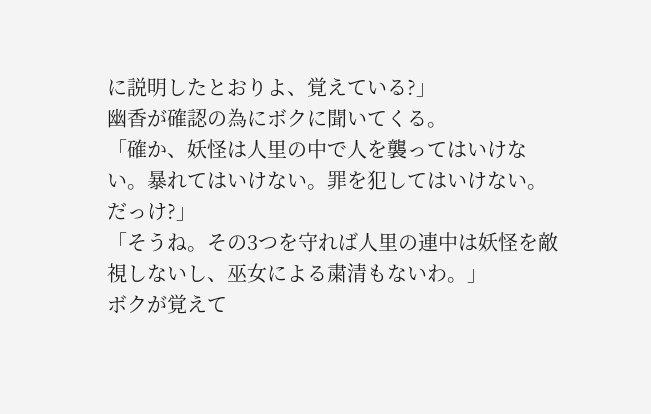に説明したとおりよ、覚えている?」
幽香が確認の為にボクに聞いてくる。
「確か、妖怪は人里の中で人を襲ってはいけない。暴れてはいけない。罪を犯してはいけない。だっけ?」
「そうね。その3つを守れば人里の連中は妖怪を敵視しないし、巫女による粛清もないわ。」
ボクが覚えて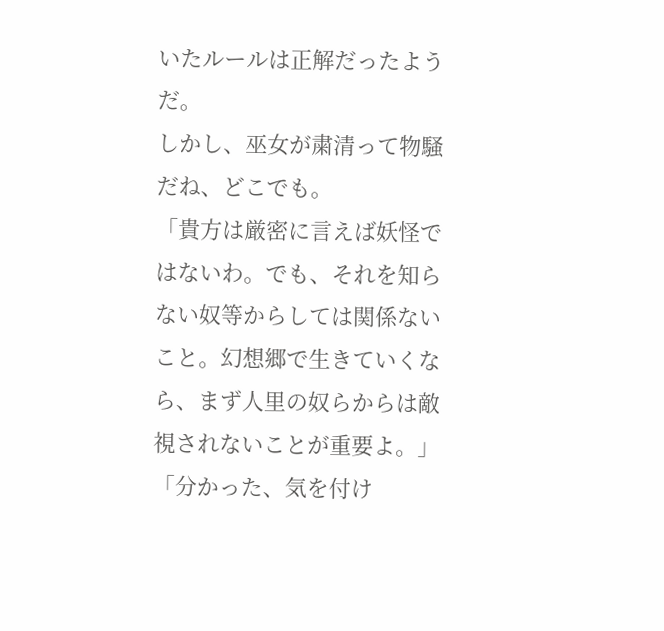いたルールは正解だったようだ。
しかし、巫女が粛清って物騒だね、どこでも。
「貴方は厳密に言えば妖怪ではないわ。でも、それを知らない奴等からしては関係ないこと。幻想郷で生きていくなら、まず人里の奴らからは敵視されないことが重要よ。」
「分かった、気を付け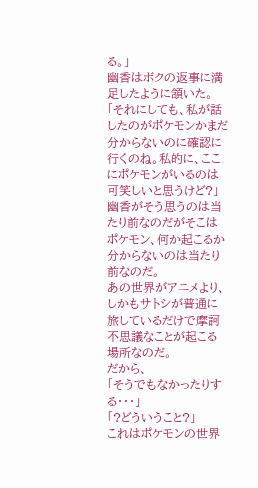る。」
幽香はボクの返事に満足したように頷いた。
「それにしても、私が話したのがポケモンかまだ分からないのに確認に行くのね。私的に、ここにポケモンがいるのは可笑しいと思うけど?」
幽香がそう思うのは当たり前なのだがそこはポケモン、何か起こるか分からないのは当たり前なのだ。
あの世界がアニメより、しかもサトシが普通に旅しているだけで摩訶不思議なことが起こる場所なのだ。
だから、
「そうでもなかったりする・・・」
「?どういうこと?」
これはポケモンの世界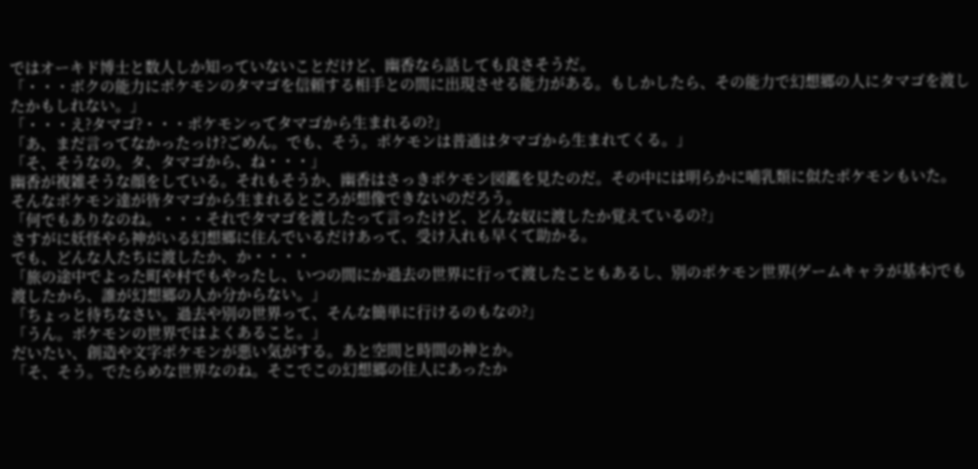ではオーキド博士と数人しか知っていないことだけど、幽香なら話しても良さそうだ。
「・・・ボクの能力にポケモンのタマゴを信頼する相手との間に出現させる能力がある。もしかしたら、その能力で幻想郷の人にタマゴを渡したかもしれない。」
「・・・え?タマゴ?・・・ポケモンってタマゴから生まれるの?」
「あ、まだ言ってなかったっけ?ごめん。でも、そう。ポケモンは普通はタマゴから生まれてくる。」
「そ、そうなの。タ、タマゴから、ね・・・」
幽香が複雑そうな顔をしている。それもそうか、幽香はさっきポケモン図鑑を見たのだ。その中には明らかに哺乳類に似たポケモンもいた。
そんなポケモン達が皆タマゴから生まれるところが想像できないのだろう。
「何でもありなのね。・・・それでタマゴを渡したって言ったけど、どんな奴に渡したか覚えているの?」
さすがに妖怪やら神がいる幻想郷に住んでいるだけあって、受け入れも早くて助かる。
でも、どんな人たちに渡したか、か・・・・
「旅の途中でよった町や村でもやったし、いつの間にか過去の世界に行って渡したこともあるし、別のポケモン世界(ゲームキャラが基本)でも渡したから、誰が幻想郷の人か分からない。」
「ちょっと待ちなさい。過去や別の世界って、そんな簡単に行けるのもなの?」
「うん。ポケモンの世界ではよくあること。」
だいたい、創造や文字ポケモンが悪い気がする。あと空間と時間の神とか。
「そ、そう。でたらめな世界なのね。そこでこの幻想郷の住人にあったか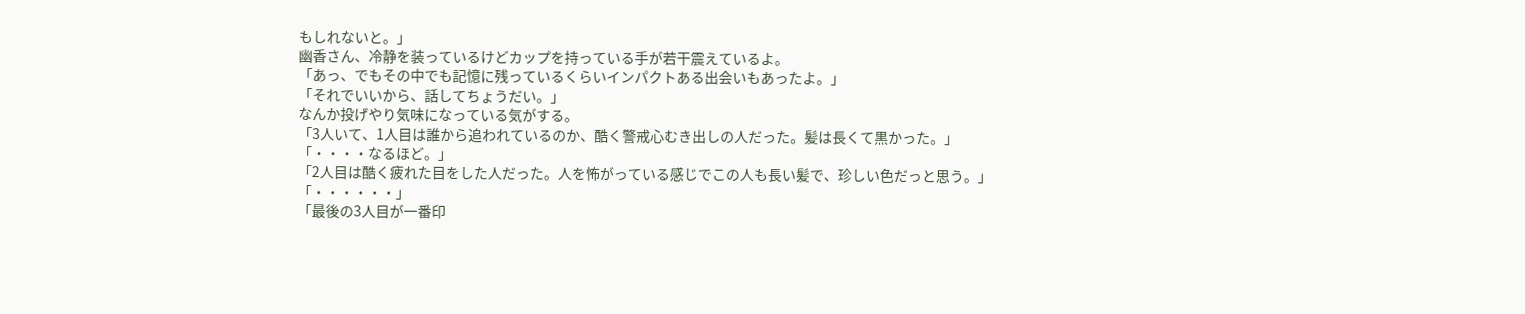もしれないと。」
幽香さん、冷静を装っているけどカップを持っている手が若干震えているよ。
「あっ、でもその中でも記憶に残っているくらいインパクトある出会いもあったよ。」
「それでいいから、話してちょうだい。」
なんか投げやり気味になっている気がする。
「3人いて、1人目は誰から追われているのか、酷く警戒心むき出しの人だった。髪は長くて黒かった。」
「・・・・なるほど。」
「2人目は酷く疲れた目をした人だった。人を怖がっている感じでこの人も長い髪で、珍しい色だっと思う。」
「・・・・・・」
「最後の3人目が一番印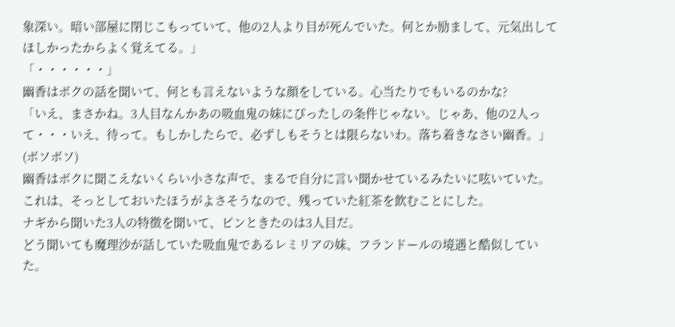象深い。暗い部屋に閉じこもっていて、他の2人より目が死んでいた。何とか励まして、元気出してほしかったからよく覚えてる。」
「・・・・・・」
幽香はボクの話を聞いて、何とも言えないような顔をしている。心当たりでもいるのかな?
「いえ、まさかね。3人目なんかあの吸血鬼の妹にぴったしの条件じゃない。じゃあ、他の2人って・・・いえ、待って。もしかしたらで、必ずしもそうとは限らないわ。落ち着きなさい幽香。」(ボソボソ)
幽香はボクに聞こえないくらい小さな声で、まるで自分に言い聞かせているみたいに呟いていた。
これは、そっとしておいたほうがよさそうなので、残っていた紅茶を飲むことにした。
ナギから聞いた3人の特徴を聞いて、ピンときたのは3人目だ。
どう聞いても魔理沙が話していた吸血鬼であるレミリアの妹、フランドールの境遇と酷似していた。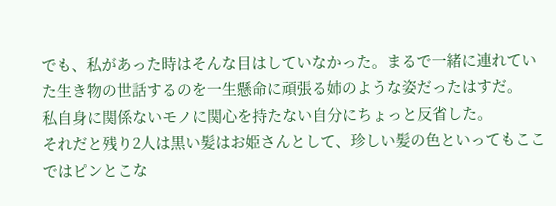でも、私があった時はそんな目はしていなかった。まるで一緒に連れていた生き物の世話するのを一生懸命に頑張る姉のような姿だったはすだ。
私自身に関係ないモノに関心を持たない自分にちょっと反省した。
それだと残り2人は黒い髪はお姫さんとして、珍しい髪の色といってもここではピンとこな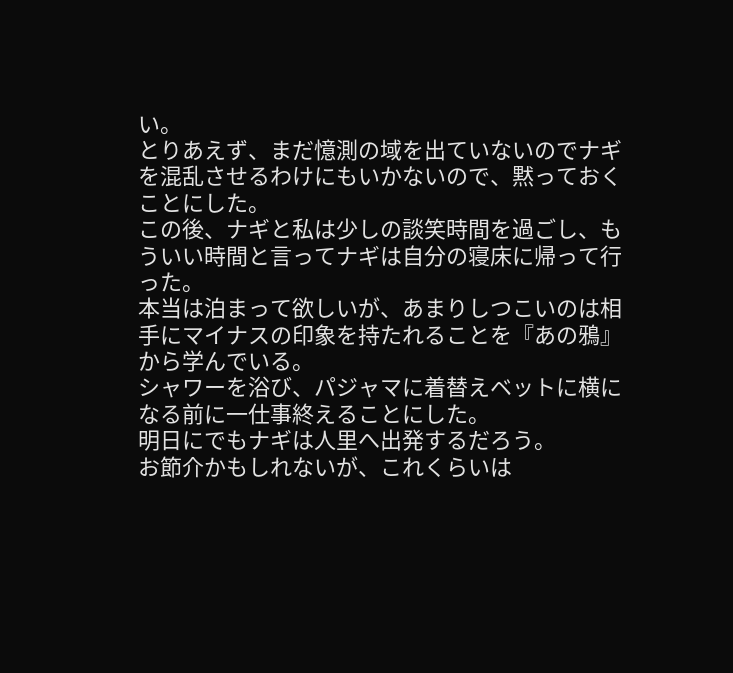い。
とりあえず、まだ憶測の域を出ていないのでナギを混乱させるわけにもいかないので、黙っておくことにした。
この後、ナギと私は少しの談笑時間を過ごし、もういい時間と言ってナギは自分の寝床に帰って行った。
本当は泊まって欲しいが、あまりしつこいのは相手にマイナスの印象を持たれることを『あの鴉』から学んでいる。
シャワーを浴び、パジャマに着替えベットに横になる前に一仕事終えることにした。
明日にでもナギは人里へ出発するだろう。
お節介かもしれないが、これくらいは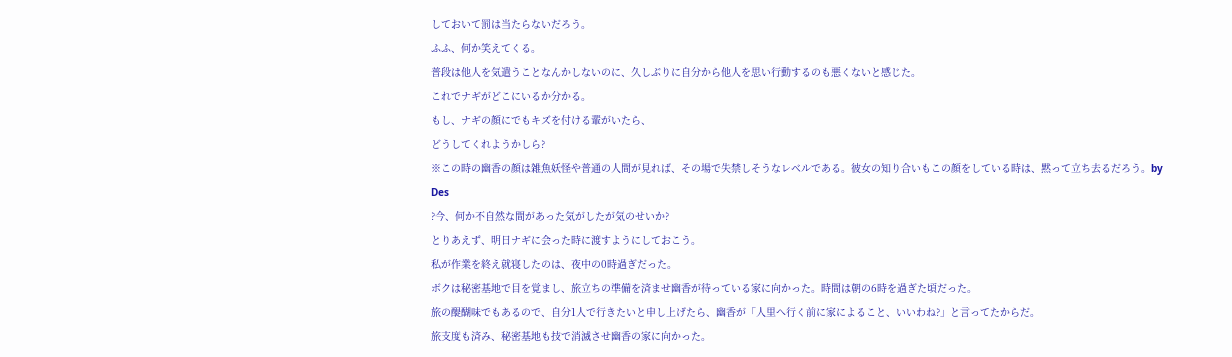しておいて罰は当たらないだろう。
ふふ、何か笑えてくる。
普段は他人を気遣うことなんかしないのに、久しぶりに自分から他人を思い行動するのも悪くないと感じた。
これでナギがどこにいるか分かる。
もし、ナギの顔にでもキズを付ける輩がいたら、
どうしてくれようかしら?
※この時の幽香の顔は雑魚妖怪や普通の人間が見れば、その場で失禁しそうなレベルである。彼女の知り合いもこの顔をしている時は、黙って立ち去るだろう。by Des
?今、何か不自然な間があった気がしたが気のせいか?
とりあえず、明日ナギに会った時に渡すようにしておこう。
私が作業を終え就寝したのは、夜中の0時過ぎだった。
ボクは秘密基地で目を覚まし、旅立ちの準備を済ませ幽香が待っている家に向かった。時間は朝の6時を過ぎた頃だった。
旅の醍醐味でもあるので、自分1人で行きたいと申し上げたら、幽香が「人里へ行く前に家によること、いいわね?」と言ってたからだ。
旅支度も済み、秘密基地も技で消滅させ幽香の家に向かった。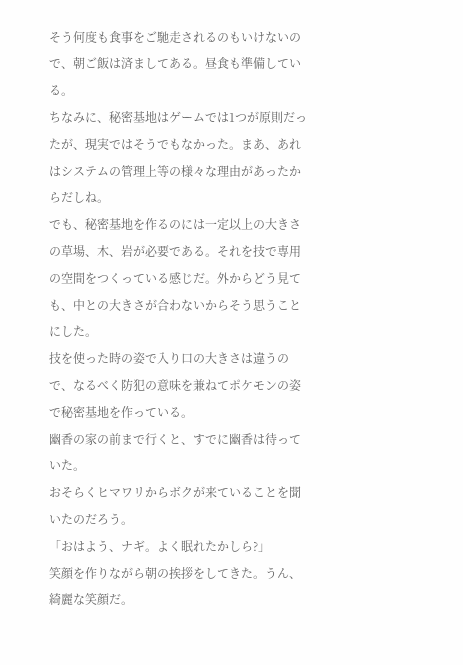そう何度も食事をご馳走されるのもいけないので、朝ご飯は済ましてある。昼食も準備している。
ちなみに、秘密基地はゲームでは1つが原則だったが、現実ではそうでもなかった。まあ、あれはシステムの管理上等の様々な理由があったからだしね。
でも、秘密基地を作るのには一定以上の大きさの草場、木、岩が必要である。それを技で専用の空間をつくっている感じだ。外からどう見ても、中との大きさが合わないからそう思うことにした。
技を使った時の姿で入り口の大きさは違うので、なるべく防犯の意味を兼ねてポケモンの姿で秘密基地を作っている。
幽香の家の前まで行くと、すでに幽香は待っていた。
おそらくヒマワリからボクが来ていることを聞いたのだろう。
「おはよう、ナギ。よく眠れたかしら?」
笑顔を作りながら朝の挨拶をしてきた。うん、綺麗な笑顔だ。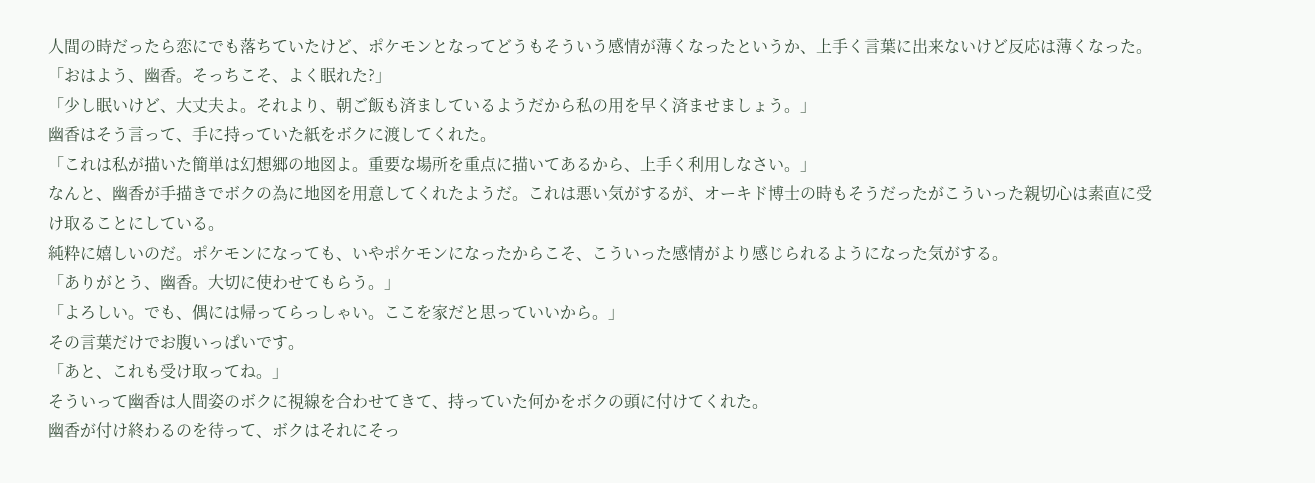人間の時だったら恋にでも落ちていたけど、ポケモンとなってどうもそういう感情が薄くなったというか、上手く言葉に出来ないけど反応は薄くなった。
「おはよう、幽香。そっちこそ、よく眠れた?」
「少し眠いけど、大丈夫よ。それより、朝ご飯も済ましているようだから私の用を早く済ませましょう。」
幽香はそう言って、手に持っていた紙をボクに渡してくれた。
「これは私が描いた簡単は幻想郷の地図よ。重要な場所を重点に描いてあるから、上手く利用しなさい。」
なんと、幽香が手描きでボクの為に地図を用意してくれたようだ。これは悪い気がするが、オーキド博士の時もそうだったがこういった親切心は素直に受け取ることにしている。
純粋に嬉しいのだ。ポケモンになっても、いやポケモンになったからこそ、こういった感情がより感じられるようになった気がする。
「ありがとう、幽香。大切に使わせてもらう。」
「よろしい。でも、偶には帰ってらっしゃい。ここを家だと思っていいから。」
その言葉だけでお腹いっぱいです。
「あと、これも受け取ってね。」
そういって幽香は人間姿のボクに視線を合わせてきて、持っていた何かをボクの頭に付けてくれた。
幽香が付け終わるのを待って、ボクはそれにそっ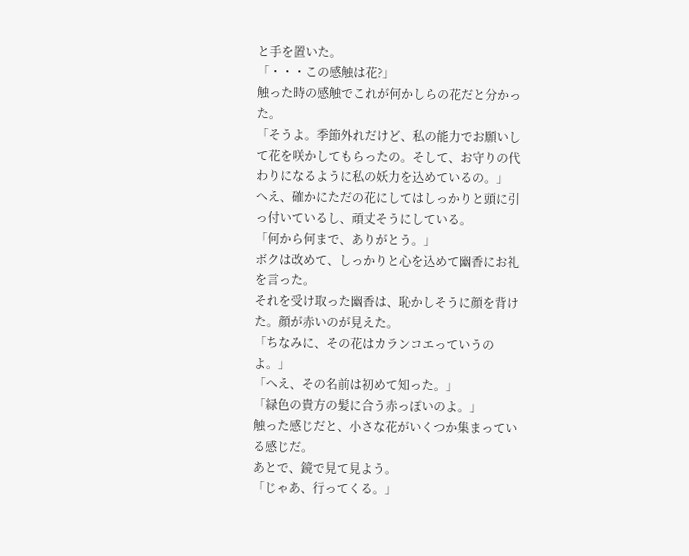と手を置いた。
「・・・この感触は花?」
触った時の感触でこれが何かしらの花だと分かった。
「そうよ。季節外れだけど、私の能力でお願いして花を咲かしてもらったの。そして、お守りの代わりになるように私の妖力を込めているの。」
へえ、確かにただの花にしてはしっかりと頭に引っ付いているし、頑丈そうにしている。
「何から何まで、ありがとう。」
ボクは改めて、しっかりと心を込めて幽香にお礼を言った。
それを受け取った幽香は、恥かしそうに顔を背けた。顔が赤いのが見えた。
「ちなみに、その花はカランコエっていうのよ。」
「へえ、その名前は初めて知った。」
「緑色の貴方の髪に合う赤っぽいのよ。」
触った感じだと、小さな花がいくつか集まっている感じだ。
あとで、鏡で見て見よう。
「じゃあ、行ってくる。」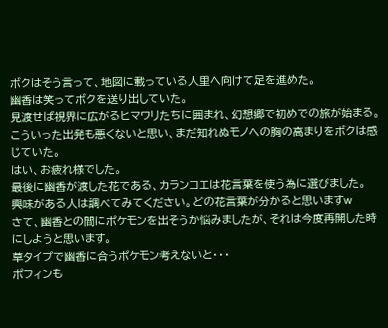ボクはそう言って、地図に載っている人里へ向けて足を進めた。
幽香は笑ってボクを送り出していた。
見渡せば視界に広がるヒマワリたちに囲まれ、幻想郷で初めでの旅が始まる。
こういった出発も悪くないと思い、まだ知れぬモノへの胸の高まりをボクは感じていた。
はい、お疲れ様でした。
最後に幽香が渡した花である、カランコエは花言葉を使う為に選びました。
興味がある人は調べてみてください。どの花言葉が分かると思いますw
さて、幽香との間にポケモンを出そうか悩みましたが、それは今度再開した時にしようと思います。
草タイプで幽香に合うポケモン考えないと・・・
ポフィンも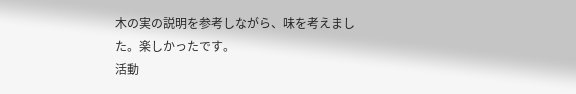木の実の説明を参考しながら、味を考えました。楽しかったです。
活動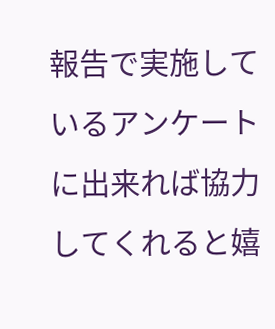報告で実施しているアンケートに出来れば協力してくれると嬉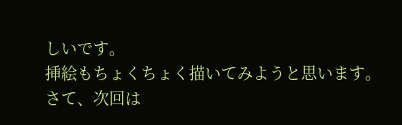しいです。
挿絵もちょくちょく描いてみようと思います。
さて、次回は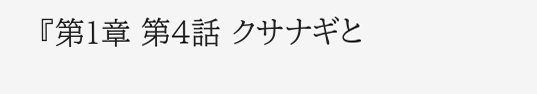『第1章 第4話 クサナギと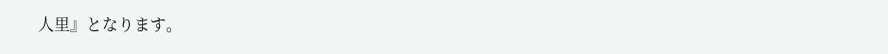人里』となります。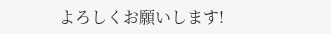よろしくお願いします!